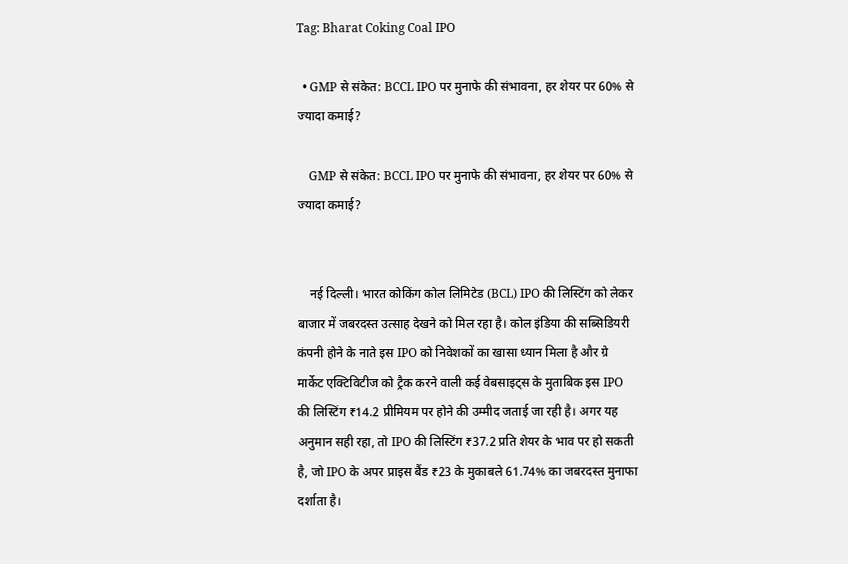Tag: Bharat Coking Coal IPO

  • GMP से संकेत: BCCL IPO पर मुनाफे की संभावना, हर शेयर पर 60% से ज्यादा कमाई?

    GMP से संकेत: BCCL IPO पर मुनाफे की संभावना, हर शेयर पर 60% से ज्यादा कमाई?


    नई दिल्ली। भारत कोकिंग कोल लिमिटेड (BCL) IPO की लिस्टिंग को लेकर बाजार में जबरदस्त उत्साह देखने को मिल रहा है। कोल इंडिया की सब्सिडियरी कंपनी होने के नाते इस IPO को निवेशकों का खासा ध्यान मिला है और ग्रे मार्केट एक्टिविटीज को ट्रैक करने वाली कई वेबसाइट्स के मुताबिक इस IPO की लिस्टिंग ₹14.2 प्रीमियम पर होने की उम्मीद जताई जा रही है। अगर यह अनुमान सही रहा, तो IPO की लिस्टिंग ₹37.2 प्रति शेयर के भाव पर हो सकती है, जो IPO के अपर प्राइस बैंड ₹23 के मुकाबले 61.74% का जबरदस्त मुनाफा दर्शाता है।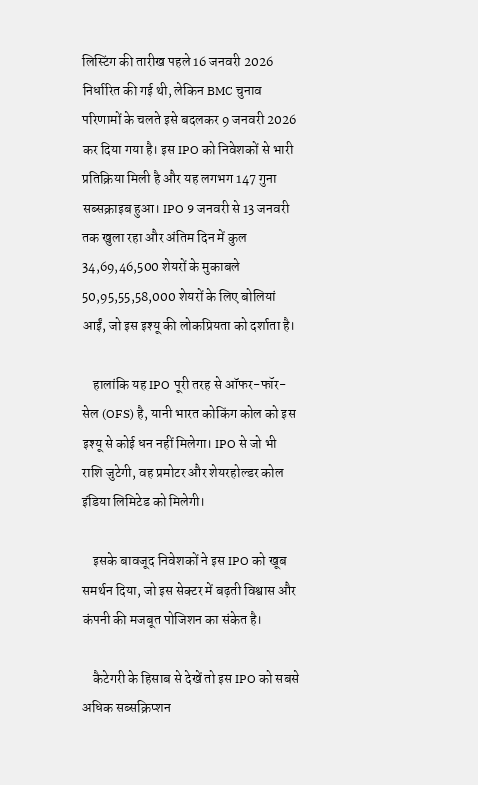लिस्टिंग की तारीख पहले 16 जनवरी 2026 निर्धारित की गई थी, लेकिन BMC चुनाव परिणामों के चलते इसे बदलकर 9 जनवरी 2026 कर दिया गया है। इस IPO को निवेशकों से भारी प्रतिक्रिया मिली है और यह लगभग 147 गुना सब्सक्राइब हुआ। IPO 9 जनवरी से 13 जनवरी तक खुला रहा और अंतिम दिन में कुल 34,69,46,500 शेयरों के मुकाबले 50,95,55,58,000 शेयरों के लिए बोलियां आईं, जो इस इश्यू की लोकप्रियता को दर्शाता है।

    हालांकि यह IPO पूरी तरह से ऑफर-फॉर-सेल (OFS) है, यानी भारत कोकिंग कोल को इस इश्यू से कोई धन नहीं मिलेगा। IPO से जो भी राशि जुटेगी, वह प्रमोटर और शेयरहोल्डर कोल इंडिया लिमिटेड को मिलेगी।

    इसके बावजूद निवेशकों ने इस IPO को खूब समर्थन दिया, जो इस सेक्टर में बढ़ती विश्वास और कंपनी की मजबूत पोजिशन का संकेत है।

    कैटेगरी के हिसाब से देखें तो इस IPO को सबसे अधिक सब्सक्रिप्शन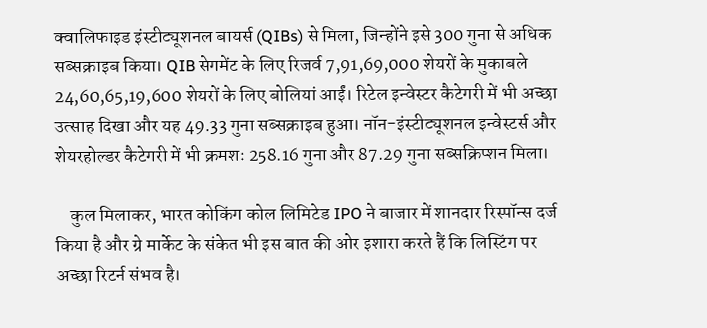क्वालिफाइड इंस्टीट्यूशनल बायर्स (QIBs) से मिला, जिन्होंने इसे 300 गुना से अधिक सब्सक्राइब किया। QIB सेगमेंट के लिए रिजर्व 7,91,69,000 शेयरों के मुकाबले 24,60,65,19,600 शेयरों के लिए बोलियां आईं। रिटेल इन्वेस्टर कैटेगरी में भी अच्छा उत्साह दिखा और यह 49.33 गुना सब्सक्राइब हुआ। नॉन-इंस्टीट्यूशनल इन्वेस्टर्स और शेयरहोल्डर कैटेगरी में भी क्रमशः 258.16 गुना और 87.29 गुना सब्सक्रिप्शन मिला।

    कुल मिलाकर, भारत कोकिंग कोल लिमिटेड IPO ने बाजार में शानदार रिस्पॉन्स दर्ज किया है और ग्रे मार्केट के संकेत भी इस बात की ओर इशारा करते हैं कि लिस्टिंग पर अच्छा रिटर्न संभव है।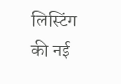लिस्टिंग की नई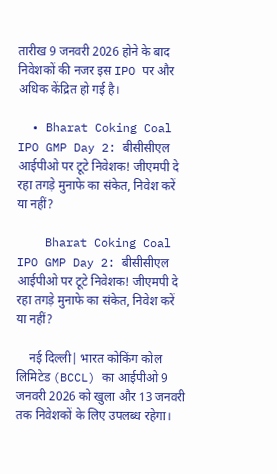तारीख 9 जनवरी 2026 होने के बाद निवेशकों की नजर इस IPO पर और अधिक केंद्रित हो गई है।

  • Bharat Coking Coal IPO GMP Day 2: बीसीसीएल आईपीओ पर टूटे निवेशक! जीएमपी दे रहा तगड़े मुनाफे का संकेत, निवेश करें या नहीं?

    Bharat Coking Coal IPO GMP Day 2: बीसीसीएल आईपीओ पर टूटे निवेशक! जीएमपी दे रहा तगड़े मुनाफे का संकेत, निवेश करें या नहीं?

    नई दिल्ली| भारत कोकिंग कोल लिमिटेड (BCCL) का आईपीओ 9 जनवरी 2026 को खुला और 13 जनवरी तक निवेशकों के लिए उपलब्ध रहेगा।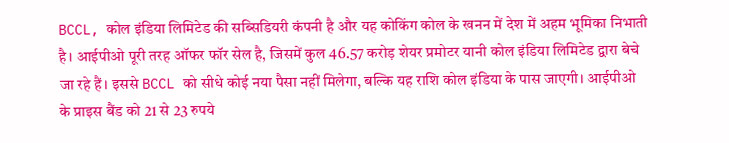BCCL, कोल इंडिया लिमिटेड की सब्सिडियरी कंपनी है और यह कोकिंग कोल के खनन में देश में अहम भूमिका निभाती है। आईपीओ पूरी तरह ऑफर फॉर सेल है, जिसमें कुल 46.57 करोड़ शेयर प्रमोटर यानी कोल इंडिया लिमिटेड द्वारा बेचे जा रहे हैं। इससे BCCL को सीधे कोई नया पैसा नहीं मिलेगा, बल्कि यह राशि कोल इंडिया के पास जाएगी। आईपीओ के प्राइस बैंड को 21 से 23 रुपये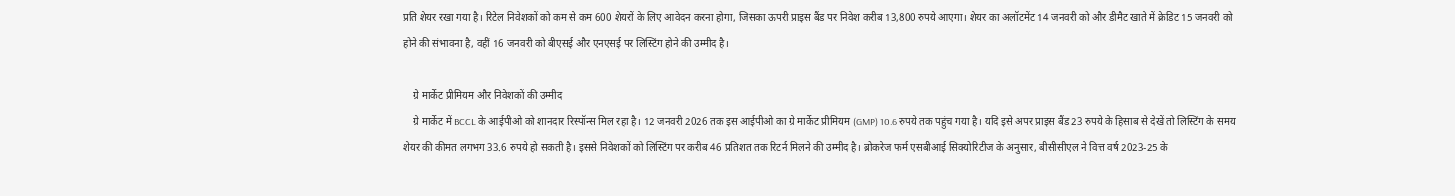प्रति शेयर रखा गया है। रिटेल निवेशकों को कम से कम 600 शेयरों के लिए आवेदन करना होगा, जिसका ऊपरी प्राइस बैंड पर निवेश करीब 13,800 रुपये आएगा। शेयर का अलॉटमेंट 14 जनवरी को और डीमैट खाते में क्रेडिट 15 जनवरी को होने की संभावना है, वहीं 16 जनवरी को बीएसई और एनएसई पर लिस्टिंग होने की उम्मीद है।

    ग्रे मार्केट प्रीमियम और निवेशकों की उम्मीद
    ग्रे मार्केट में BCCL के आईपीओ को शानदार रिस्पॉन्स मिल रहा है। 12 जनवरी 2026 तक इस आईपीओ का ग्रे मार्केट प्रीमियम (GMP) 10.6 रुपये तक पहुंच गया है। यदि इसे अपर प्राइस बैंड 23 रुपये के हिसाब से देखें तो लिस्टिंग के समय शेयर की कीमत लगभग 33.6 रुपये हो सकती है। इससे निवेशकों को लिस्टिंग पर करीब 46 प्रतिशत तक रिटर्न मिलने की उम्मीद है। ब्रोकरेज फर्म एसबीआई सिक्योरिटीज के अनुसार, बीसीसीएल ने वित्त वर्ष 2023-25 के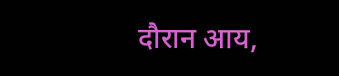दौरान आय,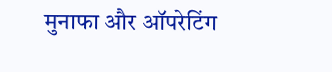मुनाफा और ऑपरेटिंग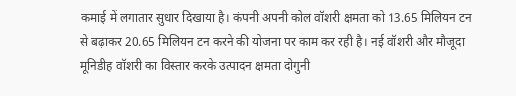कमाई में लगातार सुधार दिखाया है। कंपनी अपनी कोल वॉशरी क्षमता को 13.65 मिलियन टन से बढ़ाकर 20.65 मिलियन टन करने की योजना पर काम कर रही है। नई वॉशरी और मौजूदा मूनिडीह वॉशरी का विस्तार करके उत्पादन क्षमता दोगुनी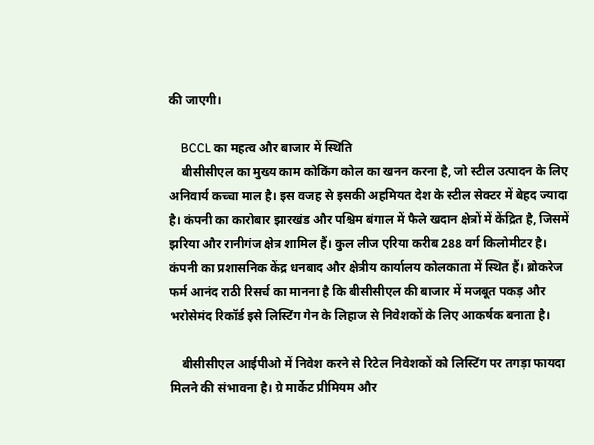की जाएगी।

    BCCL का महत्व और बाजार में स्थिति
    बीसीसीएल का मुख्य काम कोकिंग कोल का खनन करना है, जो स्टील उत्पादन के लिए अनिवार्य कच्चा माल है। इस वजह से इसकी अहमियत देश के स्टील सेक्टर में बेहद ज्यादा है। कंपनी का कारोबार झारखंड और पश्चिम बंगाल में फैले खदान क्षेत्रों में केंद्रित है, जिसमें झरिया और रानीगंज क्षेत्र शामिल हैं। कुल लीज एरिया करीब 288 वर्ग किलोमीटर है। कंपनी का प्रशासनिक केंद्र धनबाद और क्षेत्रीय कार्यालय कोलकाता में स्थित हैं। ब्रोकरेज फर्म आनंद राठी रिसर्च का मानना है कि बीसीसीएल की बाजार में मजबूत पकड़ और भरोसेमंद रिकॉर्ड इसे लिस्टिंग गेन के लिहाज से निवेशकों के लिए आकर्षक बनाता है।

    बीसीसीएल आईपीओ में निवेश करने से रिटेल निवेशकों को लिस्टिंग पर तगड़ा फायदा मिलने की संभावना है। ग्रे मार्केट प्रीमियम और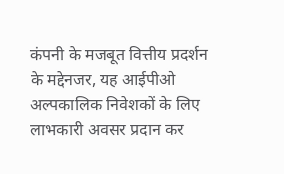कंपनी के मजबूत वित्तीय प्रदर्शन के मद्देनजर, यह आईपीओ अल्पकालिक निवेशकों के लिए लाभकारी अवसर प्रदान कर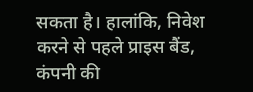सकता है। हालांकि, निवेश करने से पहले प्राइस बैंड, कंपनी की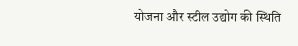योजना और स्टील उद्योग की स्थिति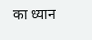का ध्यान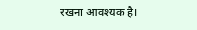रखना आवश्यक है।